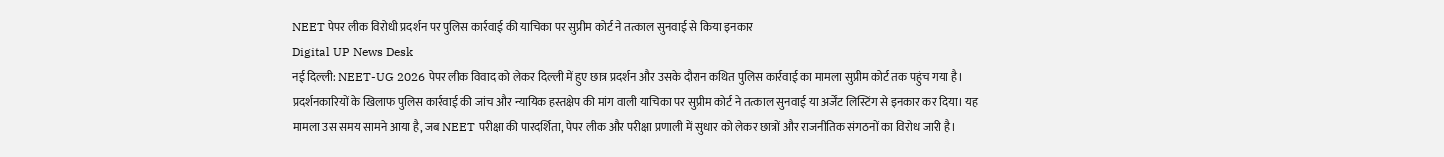NEET पेपर लीक विरोधी प्रदर्शन पर पुलिस कार्रवाई की याचिका पर सुप्रीम कोर्ट ने तत्काल सुनवाई से किया इनकार
Digital UP News Desk
नई दिल्ली: NEET-UG 2026 पेपर लीक विवाद को लेकर दिल्ली में हुए छात्र प्रदर्शन और उसके दौरान कथित पुलिस कार्रवाई का मामला सुप्रीम कोर्ट तक पहुंच गया है। प्रदर्शनकारियों के खिलाफ पुलिस कार्रवाई की जांच और न्यायिक हस्तक्षेप की मांग वाली याचिका पर सुप्रीम कोर्ट ने तत्काल सुनवाई या अर्जेंट लिस्टिंग से इनकार कर दिया। यह मामला उस समय सामने आया है, जब NEET परीक्षा की पारदर्शिता, पेपर लीक और परीक्षा प्रणाली में सुधार को लेकर छात्रों और राजनीतिक संगठनों का विरोध जारी है।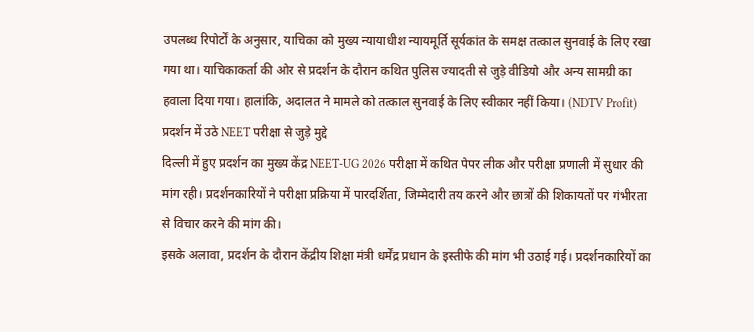उपलब्ध रिपोर्टों के अनुसार, याचिका को मुख्य न्यायाधीश न्यायमूर्ति सूर्यकांत के समक्ष तत्काल सुनवाई के लिए रखा गया था। याचिकाकर्ता की ओर से प्रदर्शन के दौरान कथित पुलिस ज्यादती से जुड़े वीडियो और अन्य सामग्री का हवाला दिया गया। हालांकि, अदालत ने मामले को तत्काल सुनवाई के लिए स्वीकार नहीं किया। (NDTV Profit)
प्रदर्शन में उठे NEET परीक्षा से जुड़े मुद्दे
दिल्ली में हुए प्रदर्शन का मुख्य केंद्र NEET-UG 2026 परीक्षा में कथित पेपर लीक और परीक्षा प्रणाली में सुधार की मांग रही। प्रदर्शनकारियों ने परीक्षा प्रक्रिया में पारदर्शिता, जिम्मेदारी तय करने और छात्रों की शिकायतों पर गंभीरता से विचार करने की मांग की।
इसके अलावा, प्रदर्शन के दौरान केंद्रीय शिक्षा मंत्री धर्मेंद्र प्रधान के इस्तीफे की मांग भी उठाई गई। प्रदर्शनकारियों का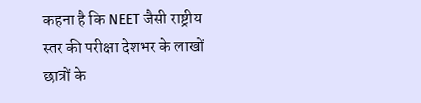कहना है कि NEET जैसी राष्ट्रीय स्तर की परीक्षा देशभर के लाखों छात्रों के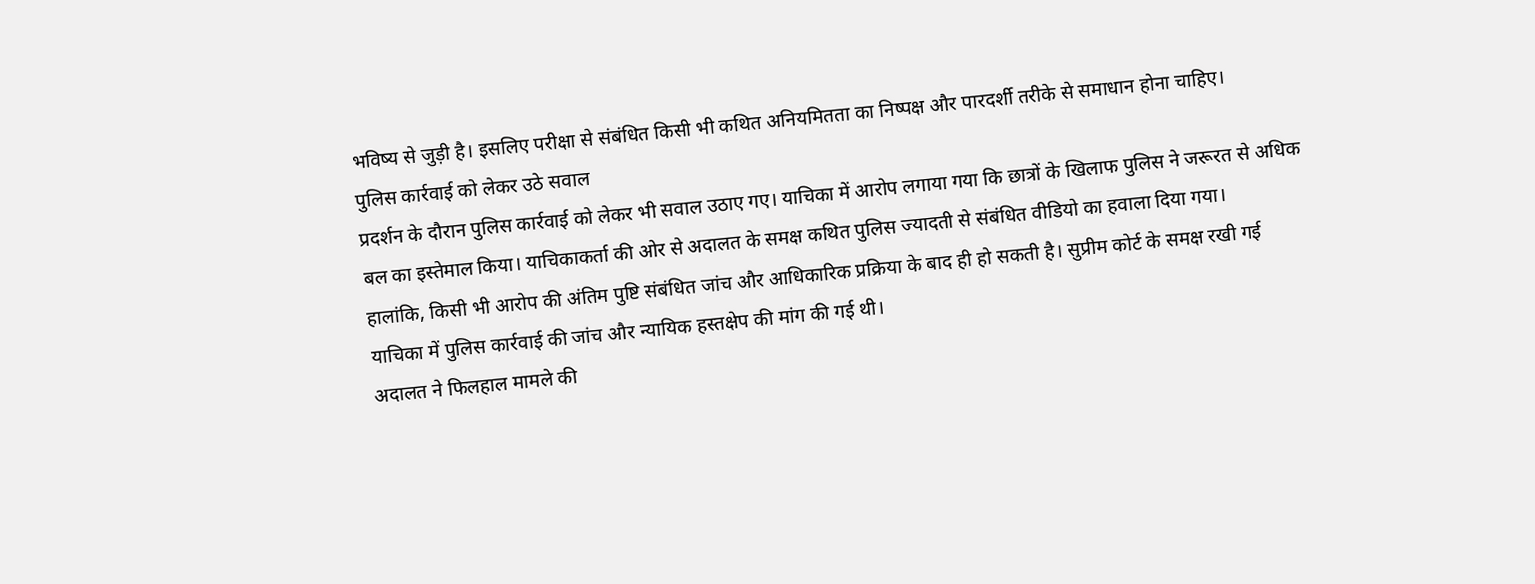भविष्य से जुड़ी है। इसलिए परीक्षा से संबंधित किसी भी कथित अनियमितता का निष्पक्ष और पारदर्शी तरीके से समाधान होना चाहिए।
पुलिस कार्रवाई को लेकर उठे सवाल
प्रदर्शन के दौरान पुलिस कार्रवाई को लेकर भी सवाल उठाए गए। याचिका में आरोप लगाया गया कि छात्रों के खिलाफ पुलिस ने जरूरत से अधिक बल का इस्तेमाल किया। याचिकाकर्ता की ओर से अदालत के समक्ष कथित पुलिस ज्यादती से संबंधित वीडियो का हवाला दिया गया।
हालांकि, किसी भी आरोप की अंतिम पुष्टि संबंधित जांच और आधिकारिक प्रक्रिया के बाद ही हो सकती है। सुप्रीम कोर्ट के समक्ष रखी गई याचिका में पुलिस कार्रवाई की जांच और न्यायिक हस्तक्षेप की मांग की गई थी।
अदालत ने फिलहाल मामले की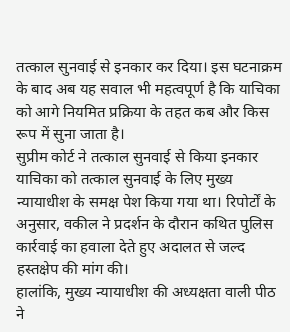तत्काल सुनवाई से इनकार कर दिया। इस घटनाक्रम के बाद अब यह सवाल भी महत्वपूर्ण है कि याचिका को आगे नियमित प्रक्रिया के तहत कब और किस रूप में सुना जाता है।
सुप्रीम कोर्ट ने तत्काल सुनवाई से किया इनकार
याचिका को तत्काल सुनवाई के लिए मुख्य न्यायाधीश के समक्ष पेश किया गया था। रिपोर्टों के अनुसार, वकील ने प्रदर्शन के दौरान कथित पुलिस कार्रवाई का हवाला देते हुए अदालत से जल्द हस्तक्षेप की मांग की।
हालांकि, मुख्य न्यायाधीश की अध्यक्षता वाली पीठ ने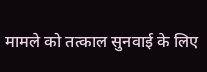मामले को तत्काल सुनवाई के लिए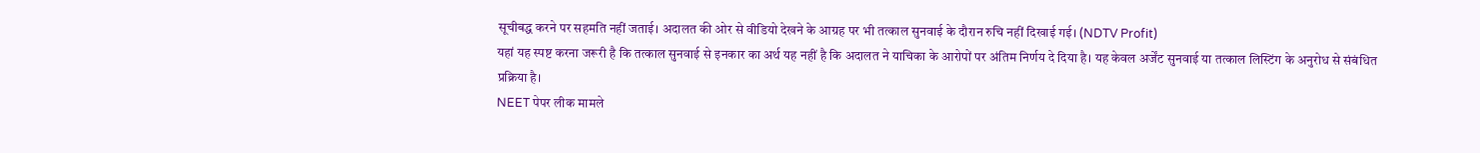सूचीबद्ध करने पर सहमति नहीं जताई। अदालत की ओर से वीडियो देखने के आग्रह पर भी तत्काल सुनवाई के दौरान रुचि नहीं दिखाई गई। (NDTV Profit)
यहां यह स्पष्ट करना जरूरी है कि तत्काल सुनवाई से इनकार का अर्थ यह नहीं है कि अदालत ने याचिका के आरोपों पर अंतिम निर्णय दे दिया है। यह केवल अर्जेंट सुनवाई या तत्काल लिस्टिंग के अनुरोध से संबंधित प्रक्रिया है।
NEET पेपर लीक मामले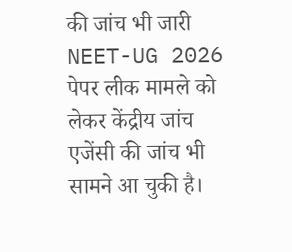की जांच भी जारी
NEET-UG 2026 पेपर लीक मामले को लेकर केंद्रीय जांच एजेंसी की जांच भी सामने आ चुकी है।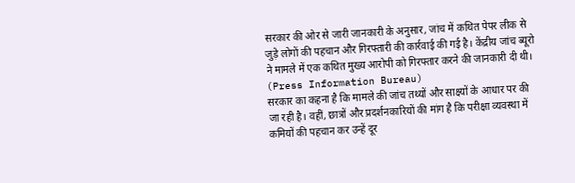सरकार की ओर से जारी जानकारी के अनुसार, जांच में कथित पेपर लीक से जुड़े लोगों की पहचान और गिरफ्तारी की कार्रवाई की गई है। केंद्रीय जांच ब्यूरो ने मामले में एक कथित मुख्य आरोपी को गिरफ्तार करने की जानकारी दी थी। (Press Information Bureau)
सरकार का कहना है कि मामले की जांच तथ्यों और साक्ष्यों के आधार पर की जा रही है। वहीं, छात्रों और प्रदर्शनकारियों की मांग है कि परीक्षा व्यवस्था में कमियों की पहचान कर उन्हें दूर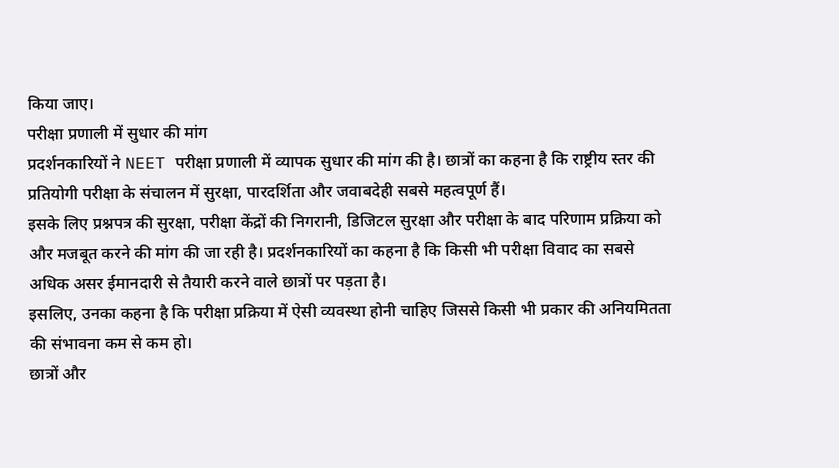किया जाए।
परीक्षा प्रणाली में सुधार की मांग
प्रदर्शनकारियों ने NEET परीक्षा प्रणाली में व्यापक सुधार की मांग की है। छात्रों का कहना है कि राष्ट्रीय स्तर की प्रतियोगी परीक्षा के संचालन में सुरक्षा, पारदर्शिता और जवाबदेही सबसे महत्वपूर्ण हैं।
इसके लिए प्रश्नपत्र की सुरक्षा, परीक्षा केंद्रों की निगरानी, डिजिटल सुरक्षा और परीक्षा के बाद परिणाम प्रक्रिया को और मजबूत करने की मांग की जा रही है। प्रदर्शनकारियों का कहना है कि किसी भी परीक्षा विवाद का सबसे अधिक असर ईमानदारी से तैयारी करने वाले छात्रों पर पड़ता है।
इसलिए, उनका कहना है कि परीक्षा प्रक्रिया में ऐसी व्यवस्था होनी चाहिए जिससे किसी भी प्रकार की अनियमितता की संभावना कम से कम हो।
छात्रों और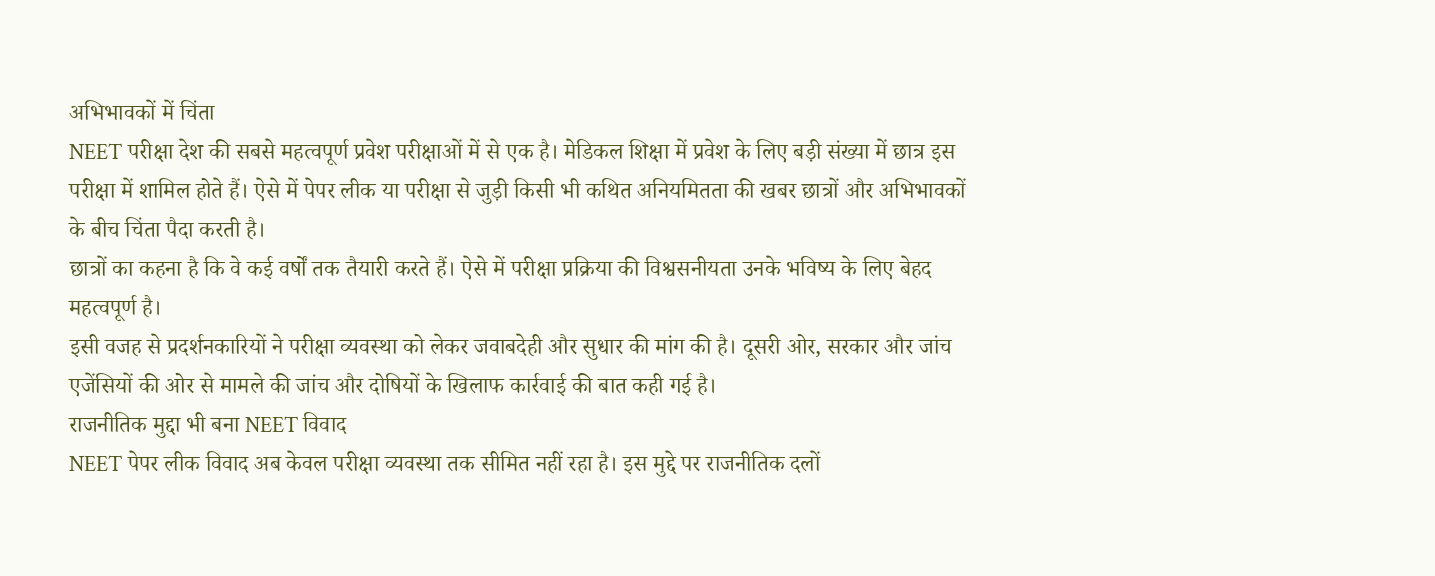अभिभावकों में चिंता
NEET परीक्षा देश की सबसे महत्वपूर्ण प्रवेश परीक्षाओं में से एक है। मेडिकल शिक्षा में प्रवेश के लिए बड़ी संख्या में छात्र इस परीक्षा में शामिल होते हैं। ऐसे में पेपर लीक या परीक्षा से जुड़ी किसी भी कथित अनियमितता की खबर छात्रों और अभिभावकों के बीच चिंता पैदा करती है।
छात्रों का कहना है कि वे कई वर्षों तक तैयारी करते हैं। ऐसे में परीक्षा प्रक्रिया की विश्वसनीयता उनके भविष्य के लिए बेहद महत्वपूर्ण है।
इसी वजह से प्रदर्शनकारियों ने परीक्षा व्यवस्था को लेकर जवाबदेही और सुधार की मांग की है। दूसरी ओर, सरकार और जांच एजेंसियों की ओर से मामले की जांच और दोषियों के खिलाफ कार्रवाई की बात कही गई है।
राजनीतिक मुद्दा भी बना NEET विवाद
NEET पेपर लीक विवाद अब केवल परीक्षा व्यवस्था तक सीमित नहीं रहा है। इस मुद्दे पर राजनीतिक दलों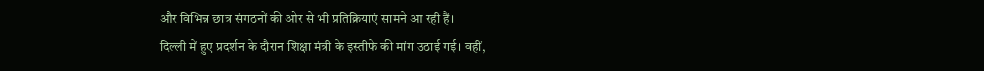और विभिन्न छात्र संगठनों की ओर से भी प्रतिक्रियाएं सामने आ रही हैं।
दिल्ली में हुए प्रदर्शन के दौरान शिक्षा मंत्री के इस्तीफे की मांग उठाई गई। वहीं,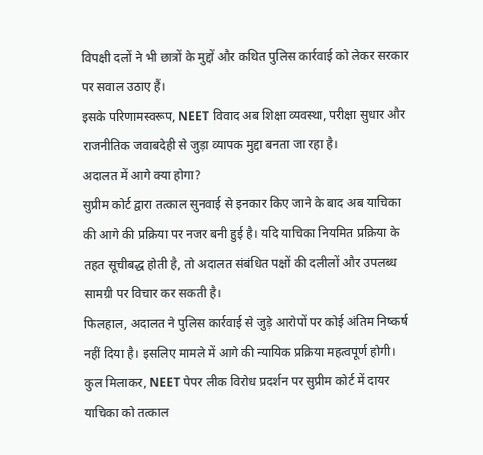विपक्षी दलों ने भी छात्रों के मुद्दों और कथित पुलिस कार्रवाई को लेकर सरकार पर सवाल उठाए हैं।
इसके परिणामस्वरूप, NEET विवाद अब शिक्षा व्यवस्था, परीक्षा सुधार और राजनीतिक जवाबदेही से जुड़ा व्यापक मुद्दा बनता जा रहा है।
अदालत में आगे क्या होगा?
सुप्रीम कोर्ट द्वारा तत्काल सुनवाई से इनकार किए जाने के बाद अब याचिका की आगे की प्रक्रिया पर नजर बनी हुई है। यदि याचिका नियमित प्रक्रिया के तहत सूचीबद्ध होती है, तो अदालत संबंधित पक्षों की दलीलों और उपलब्ध सामग्री पर विचार कर सकती है।
फिलहाल, अदालत ने पुलिस कार्रवाई से जुड़े आरोपों पर कोई अंतिम निष्कर्ष नहीं दिया है। इसलिए मामले में आगे की न्यायिक प्रक्रिया महत्वपूर्ण होगी।
कुल मिलाकर, NEET पेपर लीक विरोध प्रदर्शन पर सुप्रीम कोर्ट में दायर याचिका को तत्काल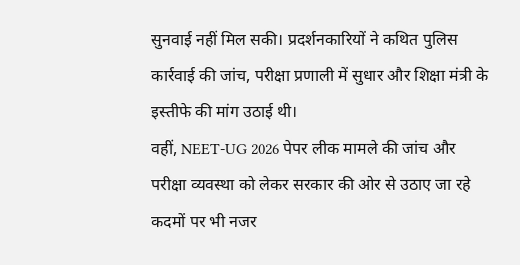सुनवाई नहीं मिल सकी। प्रदर्शनकारियों ने कथित पुलिस कार्रवाई की जांच, परीक्षा प्रणाली में सुधार और शिक्षा मंत्री के इस्तीफे की मांग उठाई थी।
वहीं, NEET-UG 2026 पेपर लीक मामले की जांच और परीक्षा व्यवस्था को लेकर सरकार की ओर से उठाए जा रहे कदमों पर भी नजर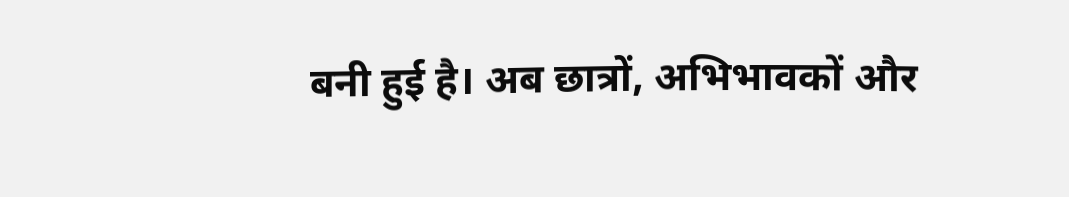बनी हुई है। अब छात्रों, अभिभावकों और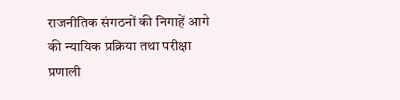राजनीतिक संगठनों की निगाहें आगे की न्यायिक प्रक्रिया तथा परीक्षा प्रणाली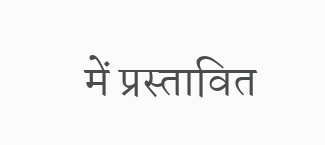में प्रस्तावित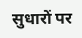सुधारों पर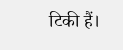टिकी हैं।